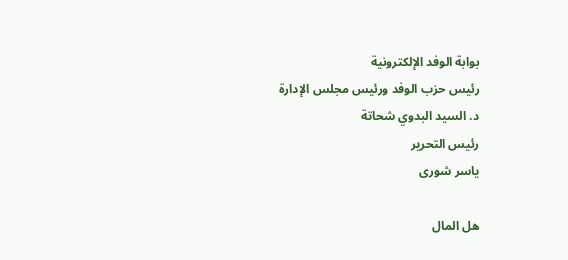بوابة الوفد الإلكترونية
رئيس حزب الوفد ورئيس مجلس الإدارة
د. السيد البدوي شحاتة
رئيس التحرير
ياسر شورى

هل المال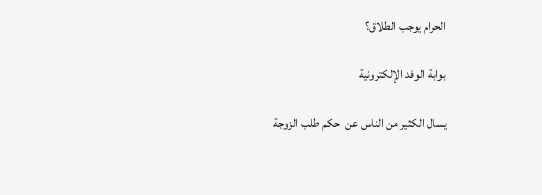الحرام يوجب الطلاق؟

بوابة الوفد الإلكترونية

يسال الكثير من الناس عن  حكم طلب الزوجة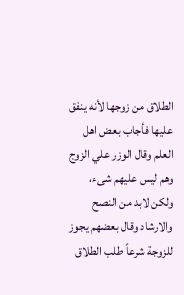الطلاق من زوجها لأنه ينفق عليها فأجاب بعض اهل العلم وقال الوزر علي الزوج وهم ليس عليهم شىء، ولكن لابد من النصح والارشاد وقال بعضهم يجوز للزوجة شرعاً طلب الطلاق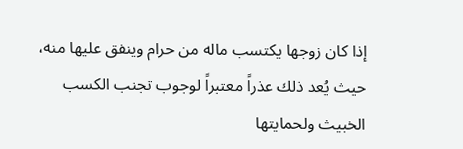إذا كان زوجها يكتسب ماله من حرام وينفق عليها منه، حيث يُعد ذلك عذراً معتبراً لوجوب تجنب الكسب الخبيث ولحمايتها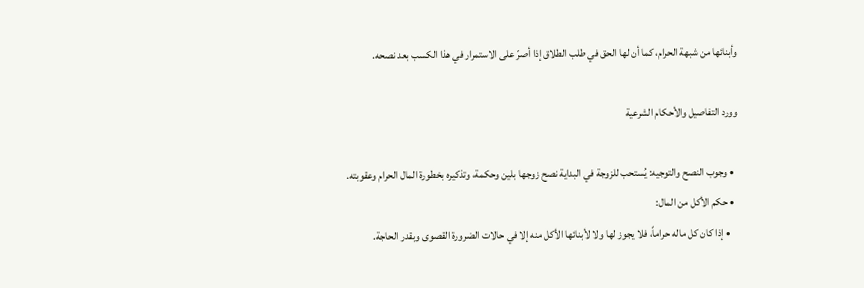وأبنائها من شبهة الحرام، كما أن لها الحق في طلب الطلاق إذا أصرّ على الاستمرار في هذا الكسب بعد نصحه.

وورد التفاصيل والأحكام الشرعية

  • وجوب النصح والتوجيه: يُستحب للزوجة في البداية نصح زوجها بلين وحكمة، وتذكيره بخطورة المال الحرام وعقوبته.
  • حكم الأكل من المال:
    • إذا كان كل ماله حراماً، فلا يجوز لها ولا لأبنائها الأكل منه إلا في حالات الضرورة القصوى وبقدر الحاجة.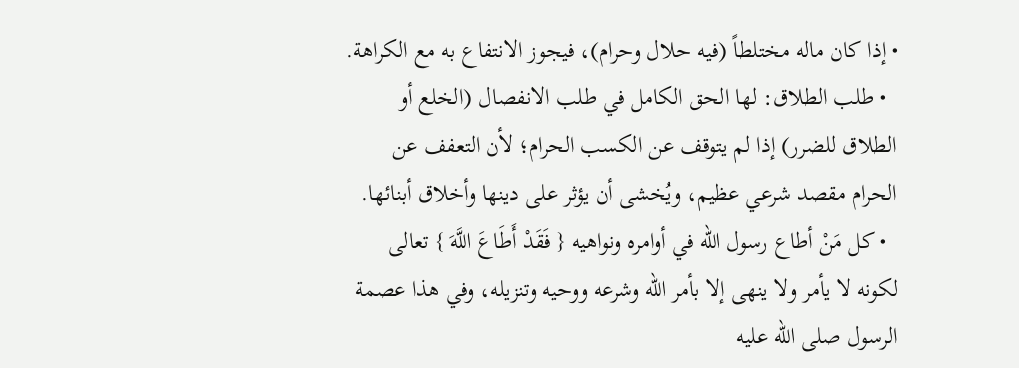• إذا كان ماله مختلطاً (فيه حلال وحرام)، فيجوز الانتفاع به مع الكراهة.
  • طلب الطلاق: لها الحق الكامل في طلب الانفصال (الخلع أو الطلاق للضرر) إذا لم يتوقف عن الكسب الحرام؛ لأن التعفف عن الحرام مقصد شرعي عظيم، ويُخشى أن يؤثر على دينها وأخلاق أبنائها.
  • كل مَنْ أطاع رسول الله في أوامره ونواهيه { فَقَدْ أَطَاعَ اللَّهَ } تعالى لكونه لا يأمر ولا ينهى إلا بأمر الله وشرعه ووحيه وتنزيله، وفي هذا عصمة الرسول صلى الله عليه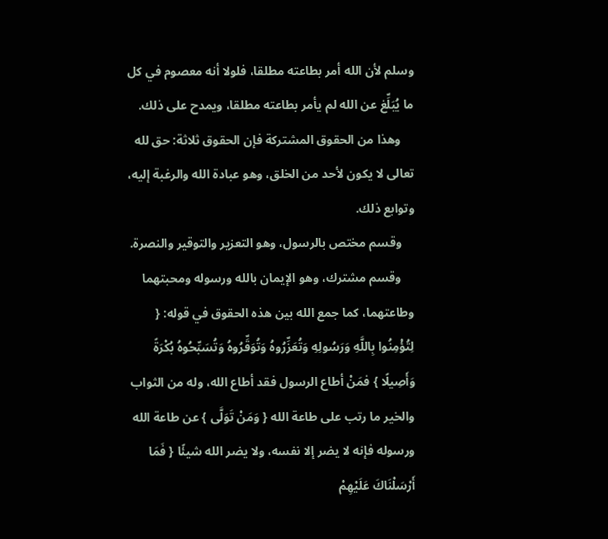وسلم لأن الله أمر بطاعته مطلقا، فلولا أنه معصوم في كل ما يُبَلِّغ عن الله لم يأمر بطاعته مطلقا، ويمدح على ذلك.
    وهذا من الحقوق المشتركة فإن الحقوق ثلاثة: حق لله تعالى لا يكون لأحد من الخلق، وهو عبادة الله والرغبة إليه، وتوابع ذلك.
    وقسم مختص بالرسول، وهو التعزير والتوقير والنصرة.
    وقسم مشترك، وهو الإيمان بالله ورسوله ومحبتهما وطاعتهما، كما جمع الله بين هذه الحقوق في قوله: { لِتُؤْمِنُوا بِاللَّهِ وَرَسُولِهِ وَتُعَزِّرُوهُ وَتُوَقِّرُوهُ وَتُسَبِّحُوهُ بُكْرَةً وَأَصِيلًا } فمَنْ أطاع الرسول فقد أطاع الله، وله من الثواب والخير ما رتب على طاعة الله { وَمَنْ تَوَلَّى } عن طاعة الله ورسوله فإنه لا يضر إلا نفسه، ولا يضر الله شيئًا { فَمَا أَرْسَلْنَاكَ عَلَيْهِمْ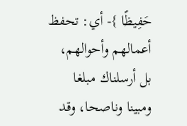حَفِيظًا }- أي: تحفظ أعمالهم وأحوالهم، بل أرسلناك مبلغا ومبينا وناصحا، وقد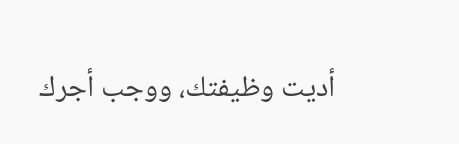أديت وظيفتك، ووجب أجرك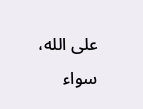على الله، سواء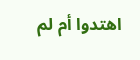اهتدوا أم لم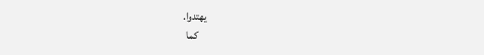يهتدوا.
    كما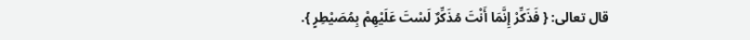قال تعالى: { فَذَكِّرْ إِنَّمَا أَنْتَ مُذَكِّرٌ لَسْتَ عَلَيْهِمْ بِمُصَيْطِرٍ }.